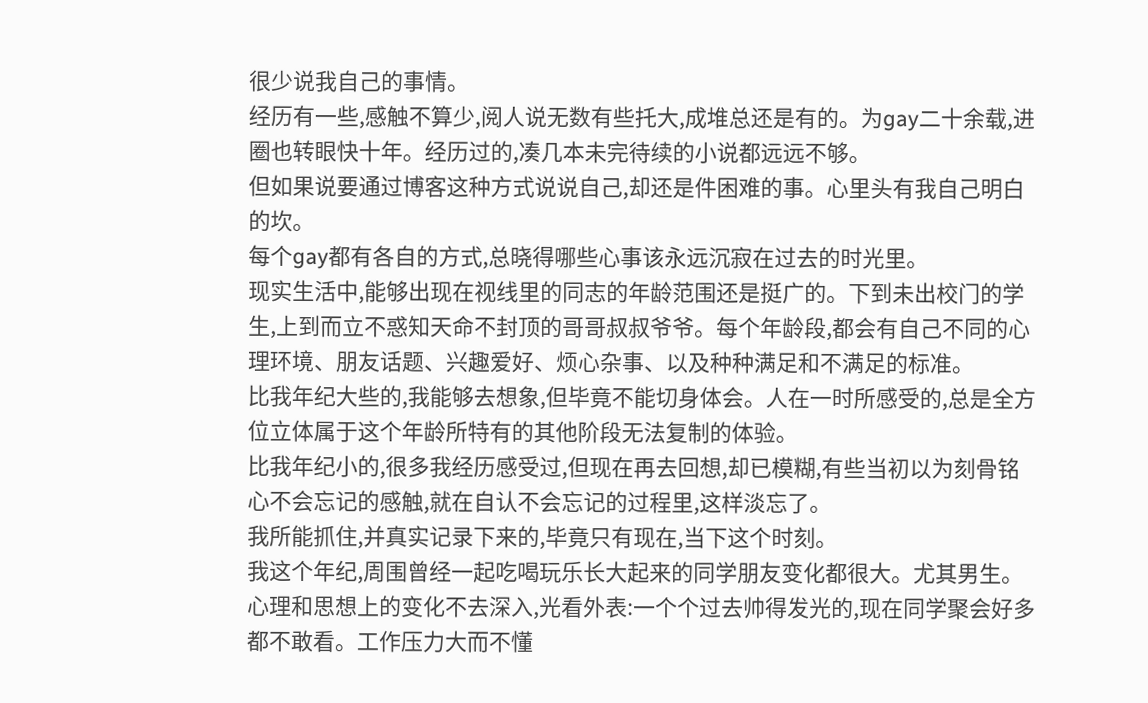很少说我自己的事情。
经历有一些,感触不算少,阅人说无数有些托大,成堆总还是有的。为gay二十余载,进圈也转眼快十年。经历过的,凑几本未完待续的小说都远远不够。
但如果说要通过博客这种方式说说自己,却还是件困难的事。心里头有我自己明白的坎。
每个gay都有各自的方式,总晓得哪些心事该永远沉寂在过去的时光里。
现实生活中,能够出现在视线里的同志的年龄范围还是挺广的。下到未出校门的学生,上到而立不惑知天命不封顶的哥哥叔叔爷爷。每个年龄段,都会有自己不同的心理环境、朋友话题、兴趣爱好、烦心杂事、以及种种满足和不满足的标准。
比我年纪大些的,我能够去想象,但毕竟不能切身体会。人在一时所感受的,总是全方位立体属于这个年龄所特有的其他阶段无法复制的体验。
比我年纪小的,很多我经历感受过,但现在再去回想,却已模糊,有些当初以为刻骨铭心不会忘记的感触,就在自认不会忘记的过程里,这样淡忘了。
我所能抓住,并真实记录下来的,毕竟只有现在,当下这个时刻。
我这个年纪,周围曾经一起吃喝玩乐长大起来的同学朋友变化都很大。尤其男生。
心理和思想上的变化不去深入,光看外表:一个个过去帅得发光的,现在同学聚会好多都不敢看。工作压力大而不懂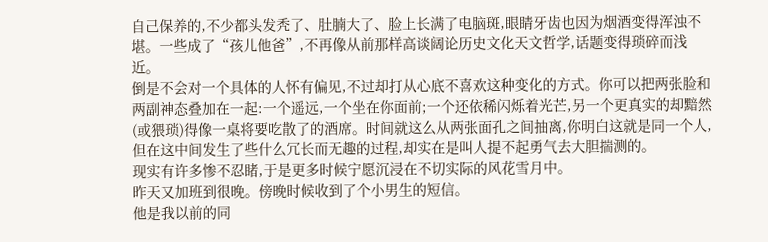自己保养的,不少都头发秃了、肚腩大了、脸上长满了电脑斑,眼睛牙齿也因为烟酒变得浑浊不堪。一些成了“孩儿他爸”,不再像从前那样高谈阔论历史文化天文哲学,话题变得琐碎而浅近。
倒是不会对一个具体的人怀有偏见,不过却打从心底不喜欢这种变化的方式。你可以把两张脸和两副神态叠加在一起:一个遥远,一个坐在你面前;一个还依稀闪烁着光芒,另一个更真实的却黯然(或猥琐)得像一桌将要吃散了的酒席。时间就这么从两张面孔之间抽离,你明白这就是同一个人,但在这中间发生了些什么冗长而无趣的过程,却实在是叫人提不起勇气去大胆揣测的。
现实有许多惨不忍睹,于是更多时候宁愿沉浸在不切实际的风花雪月中。
昨天又加班到很晚。傍晚时候收到了个小男生的短信。
他是我以前的同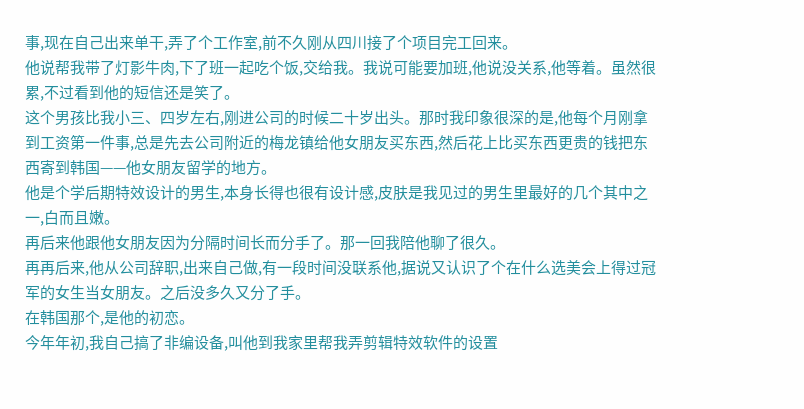事,现在自己出来单干,弄了个工作室,前不久刚从四川接了个项目完工回来。
他说帮我带了灯影牛肉,下了班一起吃个饭,交给我。我说可能要加班,他说没关系,他等着。虽然很累,不过看到他的短信还是笑了。
这个男孩比我小三、四岁左右,刚进公司的时候二十岁出头。那时我印象很深的是,他每个月刚拿到工资第一件事,总是先去公司附近的梅龙镇给他女朋友买东西,然后花上比买东西更贵的钱把东西寄到韩国——他女朋友留学的地方。
他是个学后期特效设计的男生,本身长得也很有设计感,皮肤是我见过的男生里最好的几个其中之一,白而且嫩。
再后来他跟他女朋友因为分隔时间长而分手了。那一回我陪他聊了很久。
再再后来,他从公司辞职,出来自己做,有一段时间没联系他,据说又认识了个在什么选美会上得过冠军的女生当女朋友。之后没多久又分了手。
在韩国那个,是他的初恋。
今年年初,我自己搞了非编设备,叫他到我家里帮我弄剪辑特效软件的设置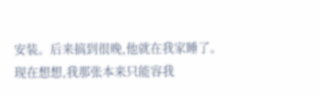安装。后来搞到很晚,他就在我家睡了。
现在想想,我那张本来只能容我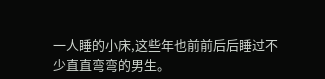一人睡的小床,这些年也前前后后睡过不少直直弯弯的男生。